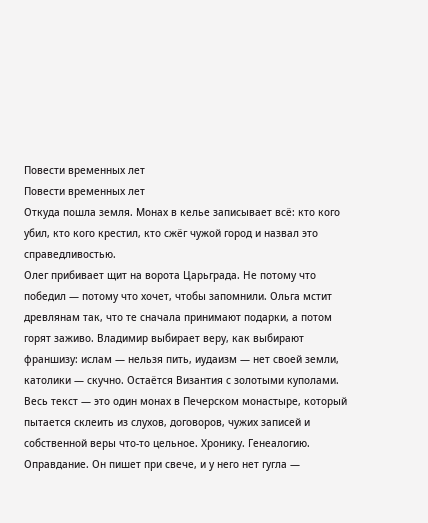Повести временных лет
Повести временных лет
Откуда пошла земля. Монах в келье записывает всё: кто кого убил, кто кого крестил, кто сжёг чужой город и назвал это справедливостью.
Олег прибивает щит на ворота Царьграда. Не потому что победил — потому что хочет, чтобы запомнили. Ольга мстит древлянам так, что те сначала принимают подарки, а потом горят заживо. Владимир выбирает веру, как выбирают франшизу: ислам — нельзя пить, иудаизм — нет своей земли, католики — скучно. Остаётся Византия с золотыми куполами. Весь текст — это один монах в Печерском монастыре, который пытается склеить из слухов, договоров, чужих записей и собственной веры что-то цельное. Хронику. Генеалогию. Оправдание. Он пишет при свече, и у него нет гугла —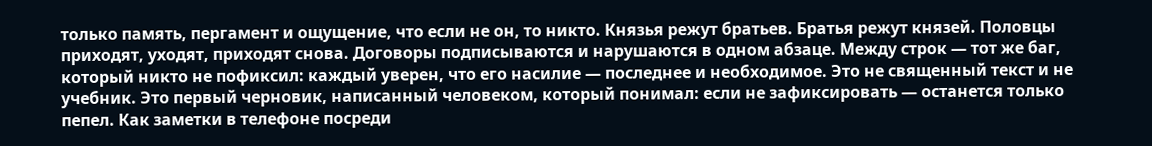только память, пергамент и ощущение, что если не он, то никто. Князья режут братьев. Братья режут князей. Половцы приходят, уходят, приходят снова. Договоры подписываются и нарушаются в одном абзаце. Между строк — тот же баг, который никто не пофиксил: каждый уверен, что его насилие — последнее и необходимое. Это не священный текст и не учебник. Это первый черновик, написанный человеком, который понимал: если не зафиксировать — останется только пепел. Как заметки в телефоне посреди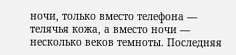ночи, только вместо телефона — телячья кожа, а вместо ночи — несколько веков темноты. Последняя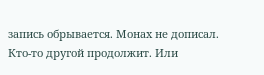запись обрывается. Монах не дописал. Кто-то другой продолжит. Или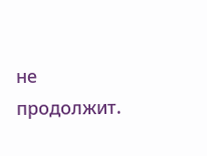не продолжит.